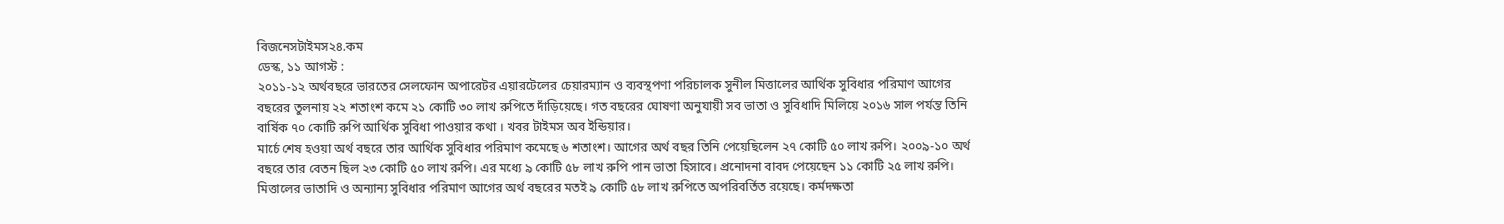বিজনেসটাইমস২৪.কম
ডেস্ক, ১১ আগস্ট :
২০১১-১২ অর্থবছরে ভারতের সেলফোন অপারেটর এয়ারটেলের চেয়ারম্যান ও ব্যবস্থপণা পরিচালক সুনীল মিত্তালের আর্থিক সুবিধার পরিমাণ আগের বছরের তুলনায় ২২ শতাংশ কমে ২১ কোটি ৩০ লাখ রুপিতে দাঁড়িয়েছে। গত বছরের ঘোষণা অনুযায়ী সব ভাতা ও সুবিধাদি মিলিয়ে ২০১৬ সাল পর্যন্ত তিনি বার্ষিক ৭০ কোটি রুপি আর্থিক সুবিধা পাওয়ার কথা । খবর টাইমস অব ইন্ডিয়ার।
মার্চে শেষ হওয়া অর্থ বছরে তার আর্থিক সুবিধার পরিমাণ কমেছে ৬ শতাংশ। আগের অর্থ বছর তিনি পেয়েছিলেন ২৭ কোটি ৫০ লাখ রুপি। ২০০৯-১০ অর্থ বছরে তার বেতন ছিল ২৩ কোটি ৫০ লাখ রুপি। এর মধ্যে ৯ কোটি ৫৮ লাখ রুপি পান ভাতা হিসাবে। প্রনোদনা বাবদ পেয়েছেন ১১ কোটি ২৫ লাখ রুপি। মিত্তালের ভাতাদি ও অন্যান্য সুবিধার পরিমাণ আগের অর্থ বছরের মতই ৯ কোটি ৫৮ লাখ রুপিতে অপরিবর্তিত রয়েছে। কর্মদক্ষতা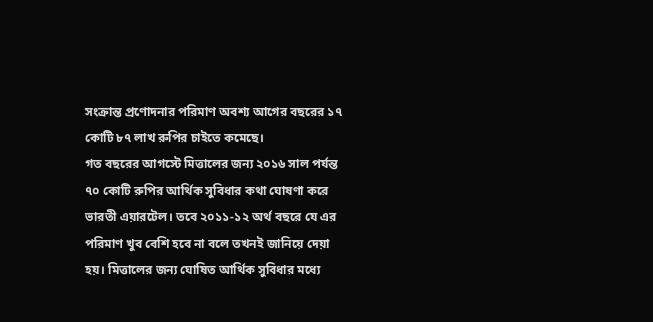সংক্রান্ত প্রণোদনার পরিমাণ অবশ্য আগের বছরের ১৭ কোটি ৮৭ লাখ রুপির চাইতে কমেছে।
গত বছরের আগস্টে মিত্তালের জন্য ২০১৬ সাল পর্যন্ত ৭০ কোটি রুপির আর্থিক সুবিধার কথা ঘোষণা করে ভারতী এয়ারটেল। তবে ২০১১-১২ অর্থ বছরে যে এর পরিমাণ খুব বেশি হবে না বলে তখনই জানিয়ে দেয়া হয়। মিত্তালের জন্য ঘোষিত আর্থিক সুবিধার মধ্যে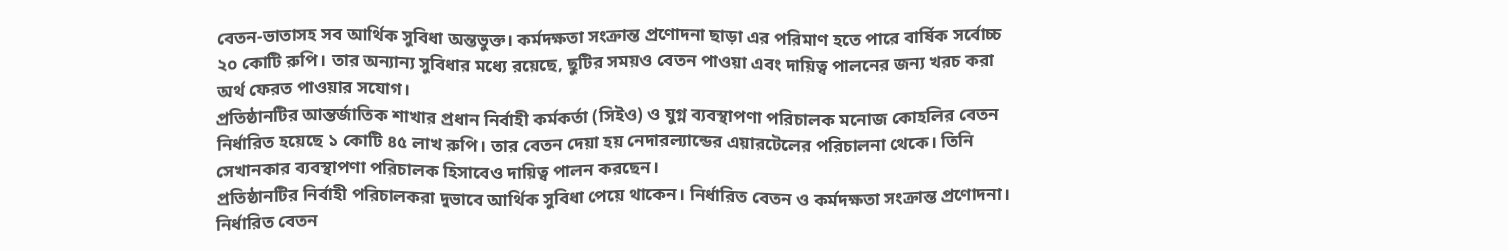বেতন-ভাতাসহ সব আর্থিক সুবিধা অন্তভুক্ত। কর্মদক্ষতা সংক্রান্ত প্রণোদনা ছাড়া এর পরিমাণ হতে পারে বার্ষিক সর্বোচ্চ ২০ কোটি রুপি। তার অন্যান্য সুবিধার মধ্যে রয়েছে, ছুটির সময়ও বেতন পাওয়া এবং দায়িত্ব পালনের জন্য খরচ করা অর্থ ফেরত পাওয়ার সযোগ।
প্রতিষ্ঠানটির আন্তর্জাতিক শাখার প্রধান নির্বাহী কর্মকর্তা (সিইও) ও যুগ্ন ব্যবস্থাপণা পরিচালক মনোজ কোহলির বেতন নির্ধারিত হয়েছে ১ কোটি ৪৫ লাখ রুপি। তার বেতন দেয়া হয় নেদারল্যান্ডের এয়ারটেলের পরিচালনা থেকে। তিনি সেখানকার ব্যবস্থাপণা পরিচালক হিসাবেও দায়িত্ব পালন করছেন।
প্রতিষ্ঠানটির নির্বাহী পরিচালকরা দুভাবে আর্থিক সুবিধা পেয়ে থাকেন। নির্ধারিত বেতন ও কর্মদক্ষতা সংক্রান্ত প্রণোদনা। নির্ধারিত বেতন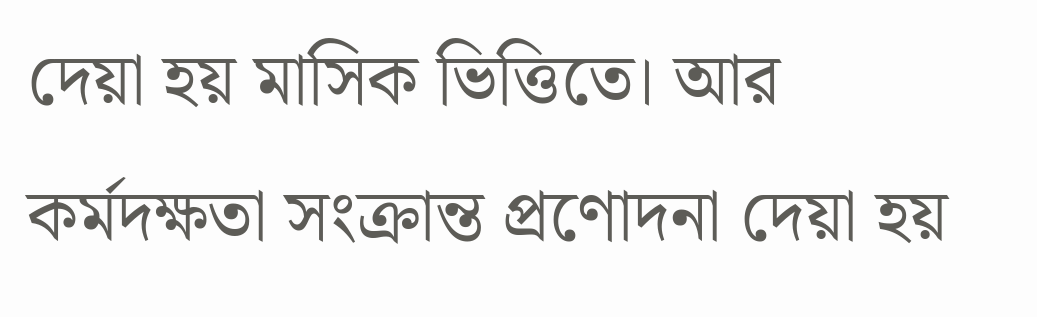দেয়া হয় মাসিক ভিত্তিতে। আর কর্মদক্ষতা সংক্রান্ত প্রণোদনা দেয়া হয়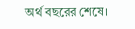অর্থ বছরের শেষে।